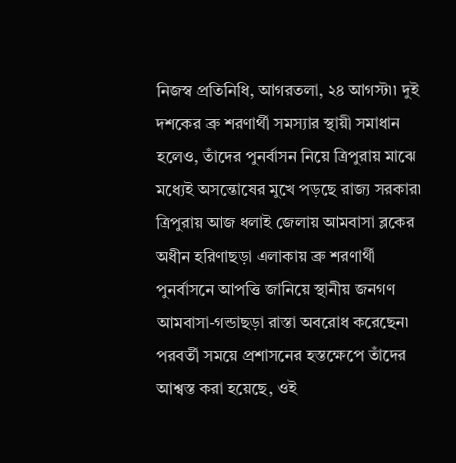নিজস্ব প্রতিনিধি, আগরতলা, ২৪ আগস্ট৷৷ দুই দশকের ব্রু শরণার্থী সমস্যার স্থায়ী সমাধান হলেও, তাঁদের পুনর্বাসন নিয়ে ত্রিপুরায় মাঝে মধ্যেই অসন্তোষের মুখে পড়ছে রাজ্য সরকার৷ ত্রিপুরায় আজ ধলাই জেলায় আমবাসা ব্লকের অধীন হরিণাছড়া এলাকায় ব্রু শরণার্থী পুনর্বাসনে আপত্তি জানিয়ে স্থানীয় জনগণ আমবাসা-গন্ডাছড়া রাস্তা অবরোধ করেছেন৷ পরবর্তী সময়ে প্রশাসনের হস্তক্ষেপে তাঁদের আশ্বস্ত করা হয়েছে, ওই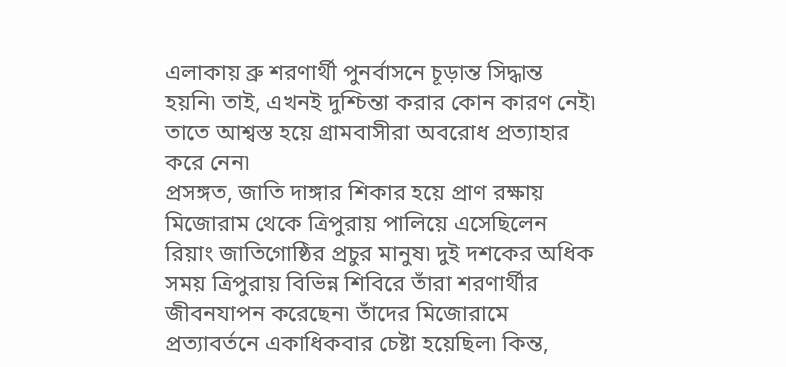এলাকায় ব্রু শরণার্থী পুনর্বাসনে চূড়ান্ত সিদ্ধান্ত হয়নি৷ তাই, এখনই দুশ্চিন্তা করার কোন কারণ নেই৷ তাতে আশ্বস্ত হয়ে গ্রামবাসীরা অবরোধ প্রত্যাহার করে নেন৷
প্রসঙ্গত, জাতি দাঙ্গার শিকার হয়ে প্রাণ রক্ষায় মিজোরাম থেকে ত্রিপুরায় পালিয়ে এসেছিলেন রিয়াং জাতিগোষ্ঠির প্রচুর মানুষ৷ দুই দশকের অধিক সময় ত্রিপুরায় বিভিন্ন শিবিরে তাঁরা শরণার্থীর জীবনযাপন করেছেন৷ তাঁদের মিজোরামে প্রত্যাবর্তনে একাধিকবার চেষ্টা হয়েছিল৷ কিন্ত,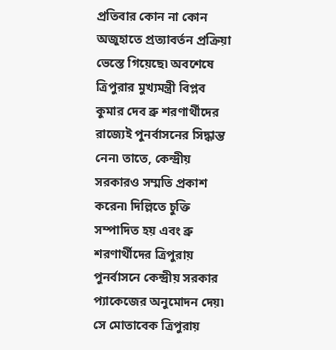প্রতিবার কোন না কোন অজুহাতে প্রত্যাবর্তন প্রক্রিয়া ভেস্তে গিয়েছে৷ অবশেষে ত্রিপুরার মুখ্যমন্ত্রী বিপ্লব কুমার দেব ব্রু শরণার্থীদের রাজ্যেই পুনর্বাসনের সিদ্ধান্ত নেন৷ তাতে, কেন্দ্রীয় সরকারও সম্মতি প্রকাশ করেন৷ দিল্লিতে চুক্তি সম্পাদিত হয় এবং ব্রু শরণার্থীদের ত্রিপুরায় পুনর্বাসনে কেন্দ্রীয় সরকার প্যাকেজের অনুমোদন দেয়৷ সে মোতাবেক ত্রিপুরায়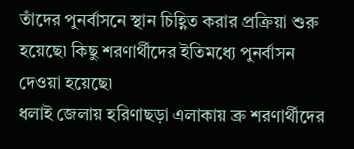তাঁদের পুনর্বাসনে স্থান চিহ্ণিত করার প্রক্রিয়া শুরু হয়েছে৷ কিছু শরণার্থীদের ইতিমধ্যে পুনর্বাসন দেওয়া হয়েছে৷
ধলাই জেলায় হরিণাছড়া এলাকায় ব্রু শরণার্থীদের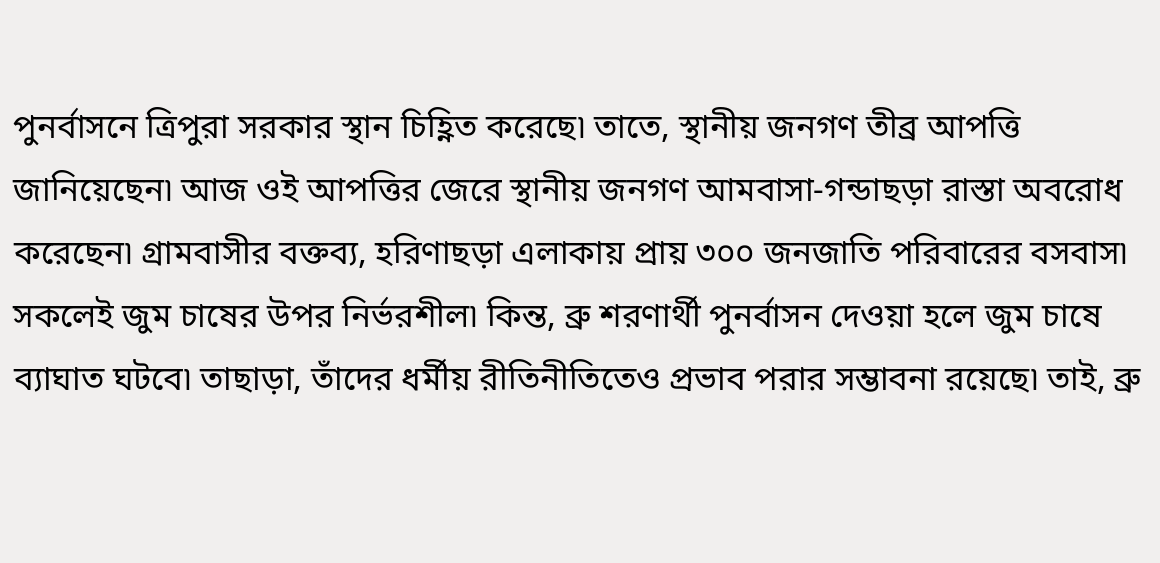পুনর্বাসনে ত্রিপুরা সরকার স্থান চিহ্ণিত করেছে৷ তাতে, স্থানীয় জনগণ তীব্র আপত্তি জানিয়েছেন৷ আজ ওই আপত্তির জেরে স্থানীয় জনগণ আমবাসা-গন্ডাছড়া রাস্তা অবরোধ করেছেন৷ গ্রামবাসীর বক্তব্য, হরিণাছড়া এলাকায় প্রায় ৩০০ জনজাতি পরিবারের বসবাস৷ সকলেই জুম চাষের উপর নির্ভরশীল৷ কিন্ত, ব্রু শরণার্থী পুনর্বাসন দেওয়া হলে জুম চাষে ব্যাঘাত ঘটবে৷ তাছাড়া, তাঁদের ধর্মীয় রীতিনীতিতেও প্রভাব পরার সম্ভাবনা রয়েছে৷ তাই, ব্রু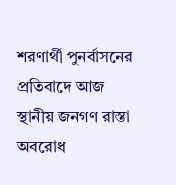শরণার্থী পুনর্বাসনের প্রতিবাদে আজ স্থানীয় জনগণ রাস্তা অবরোধ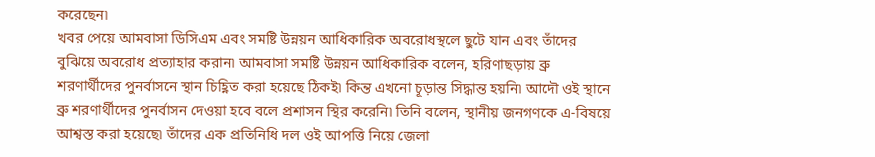করেছেন৷
খবর পেয়ে আমবাসা ডিসিএম এবং সমষ্টি উন্নয়ন আধিকারিক অবরোধস্থলে ছুটে যান এবং তাঁদের বুঝিয়ে অবরোধ প্রত্যাহার করান৷ আমবাসা সমষ্টি উন্নয়ন আধিকারিক বলেন, হরিণাছড়ায় ব্রু শরণার্থীদের পুনর্বাসনে স্থান চিহ্ণিত করা হয়েছে ঠিকই৷ কিন্ত এখনো চূড়ান্ত সিদ্ধান্ত হয়নি৷ আদৌ ওই স্থানে ব্রু শরণার্থীদের পুনর্বাসন দেওয়া হবে বলে প্রশাসন স্থির করেনি৷ তিনি বলেন, স্থানীয় জনগণকে এ-বিষয়ে আশ্বস্ত করা হয়েছে৷ তাঁদের এক প্রতিনিধি দল ওই আপত্তি নিয়ে জেলা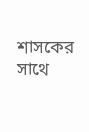শাসকের সাথে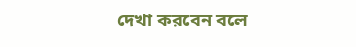দেখা করবেন বলে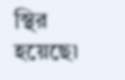স্থির হয়েছে৷